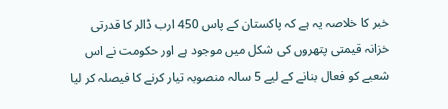خبر کا خلاصہ یہ ہے کہ پاکستان کے پاس 450 ارب ڈالر کا قدرتی خزانہ قیمتی پتھروں کی شکل میں موجود ہے اور حکومت نے اس شعبے کو فعال بنانے کے لیے 5 سالہ منصوبہ تیار کرنے کا فیصلہ کر لیا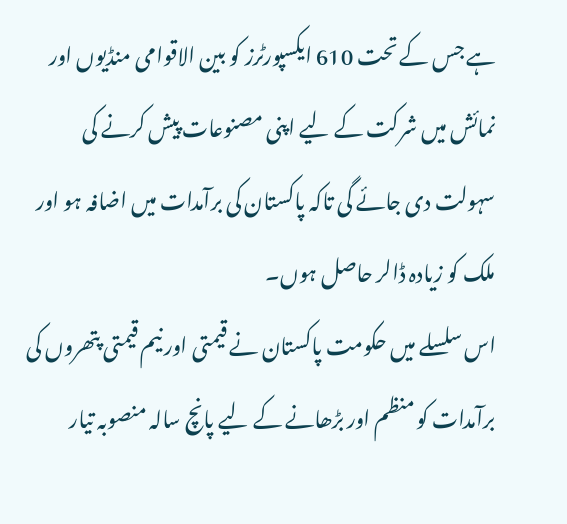ہے جس کے تحت 610 ایکسپورٹرز کو بین الاقوامی منڈیوں اور نمائش میں شرکت کے لیے اپنی مصنوعات پیش کرنے کی سہولت دی جائے گی تاکہ پاکستان کی برآمدات میں اضافہ ہو اور ملک کو زیادہ ڈالر حاصل ہوں۔
اس سلسلے میں حکومت پاکستان نے قیمتی اور نیم قیمتی پتھروں کی برآمدات کو منظم اور بڑھانے کے لیے پانچ سالہ منصوبہ تیار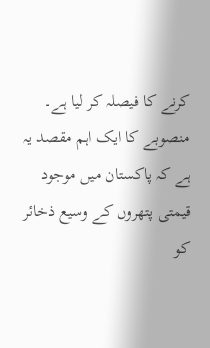کرنے کا فیصلہ کر لیا ہے۔ منصوبے کا ایک اہم مقصد یہ ہے کہ پاکستان میں موجود قیمتی پتھروں کے وسیع ذخائر کو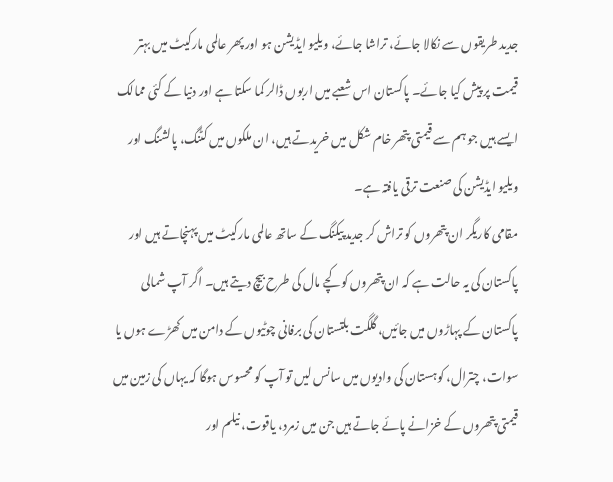جدید طریقوں سے نکالا جائے، تراشا جائے، ویلیو ایڈیشن ہو اور پھر عالمی مارکیٹ میں بہتر قیمت پر پیش کیا جائے۔ پاکستان اس شعبے میں اربوں ڈالر کما سکتا ہے اور دنیا کے کئی ممالک ایسے ہیں جو ہم سے قیمتی پتھر خام شکل میں خریدتے ہیں، ان ملکوں میں کٹنگ، پالشنگ اور ویلیو ایڈیشن کی صنعت ترقی یافتہ ہے۔
مقامی کاریگر ان پتھروں کو تراش کر جدید پیکنگ کے ساتھ عالمی مارکیٹ میں پہنچاتے ہیں اور پاکستان کی یہ حالت ہے کہ ان پتھروں کو کچے مال کی طرح بیچ دیتے ہیں۔ اگر آپ شمالی پاکستان کے پہاڑوں میں جائیں، گلگت بلتستان کی برفانی چوٹیوں کے دامن میں کھڑے ہوں یا سوات، چترال، کوہستان کی وادیوں میں سانس لیں تو آپ کو محسوس ہوگا کہ یہاں کی زمین میں قیمتی پتھروں کے خزانے پائے جاتے ہیں جن میں زمرد، یاقوت، نیلم اور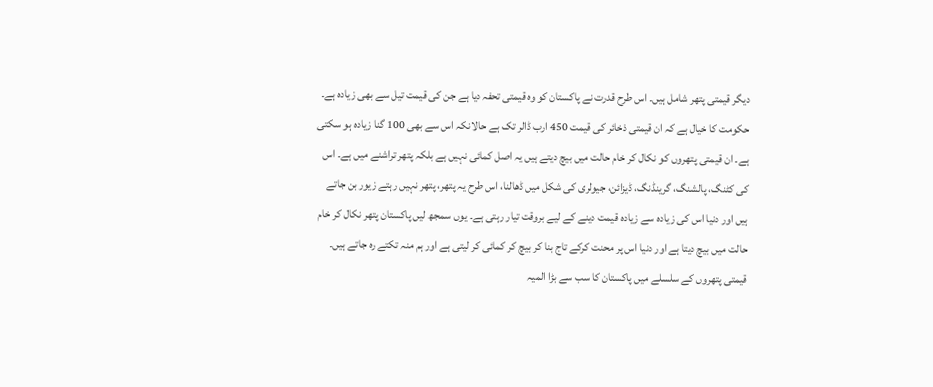دیگر قیمتی پتھر شامل ہیں۔ اس طرح قدرت نے پاکستان کو وہ قیمتی تحفہ دیا ہے جن کی قیمت تیل سے بھی زیادہ ہے۔
حکومت کا خیال ہے کہ ان قیمتی ذخائر کی قیمت 450 ارب ڈالر تک ہے حالانکہ اس سے بھی 100 گنا زیادہ ہو سکتی ہے۔ ان قیمتی پتھروں کو نکال کر خام حالت میں بیچ دیتے ہیں یہ اصل کمائی نہیں ہے بلکہ پتھر تراشنے میں ہے۔ اس کی کٹنگ، پالشنگ، گرینڈنگ، ڈیزائن، جیولری کی شکل میں ڈھالنا، اس طرح یہ پتھر، پتھر نہیں رہتے زیور بن جاتے ہیں اور دنیا اس کی زیادہ سے زیادہ قیمت دینے کے لیے بروقت تیار رہتی ہے۔ یوں سمجھ لیں پاکستان پتھر نکال کر خام حالت میں بیچ دیتا ہے اور دنیا اس پر محنت کرکے تاج بنا کر بیچ کر کمائی کر لیتی ہے اور ہم منہ تکتے رہ جاتے ہیں۔
قیمتی پتھروں کے سلسلے میں پاکستان کا سب سے بڑا المیہ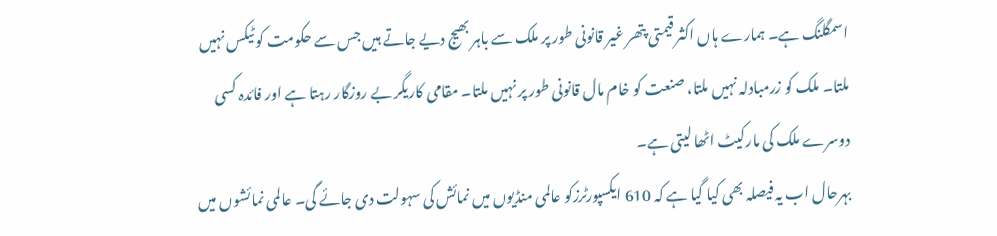اسمگلنگ ہے۔ ہمارے ہاں اکثر قیمتی پتھر غیر قانونی طور پر ملک سے باہر بھیج دیے جاتے ہیں جس سے حکومت کو ٹیکس نہیں ملتا۔ ملک کو زرمبادلہ نہیں ملتا، صنعت کو خام مال قانونی طور پر نہیں ملتا۔ مقامی کاریگر بے روزگار رہتا ہے اور فائدہ کسی دوسرے ملک کی مارکیٹ اٹھا لیتی ہے۔
بہرحال اب یہ فیصلہ بھی کیا گیا ہے کہ 610 ایکسپورٹرزکو عالمی منڈیوں میں نمائش کی سہولت دی جائے گی۔ عالمی نمائشوں میں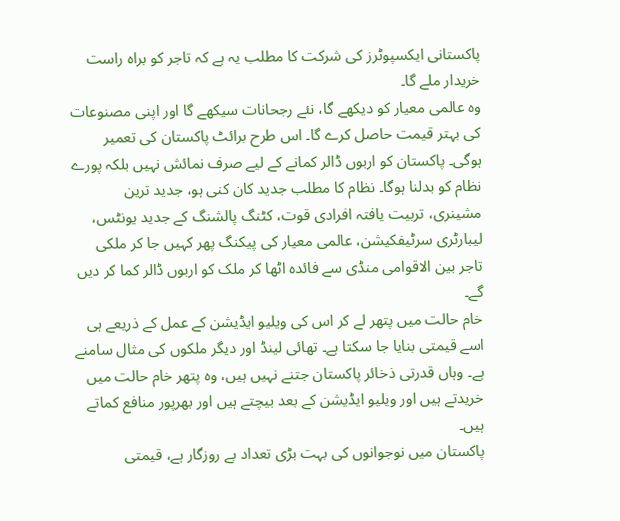پاکستانی ایکسپوٹرز کی شرکت کا مطلب یہ ہے کہ تاجر کو براہ راست خریدار ملے گا۔
وہ عالمی معیار کو دیکھے گا، نئے رجحانات سیکھے گا اور اپنی مصنوعات کی بہتر قیمت حاصل کرے گا۔ اس طرح برائٹ پاکستان کی تعمیر ہوگی۔ پاکستان کو اربوں ڈالر کمانے کے لیے صرف نمائش نہیں بلکہ پورے نظام کو بدلنا ہوگا۔ نظام کا مطلب جدید کان کنی ہو، جدید ترین مشینری، تربیت یافتہ افرادی قوت، کٹنگ پالشنگ کے جدید یونٹس، لیبارٹری سرٹیفکیشن، عالمی معیار کی پیکنگ پھر کہیں جا کر ملکی تاجر بین الاقوامی منڈی سے فائدہ اٹھا کر ملک کو اربوں ڈالر کما کر دیں گے۔
خام حالت میں پتھر لے کر اس کی ویلیو ایڈیشن کے عمل کے ذریعے ہی اسے قیمتی بنایا جا سکتا ہے۔ تھائی لینڈ اور دیگر ملکوں کی مثال سامنے ہے۔ وہاں قدرتی ذخائر پاکستان جتنے نہیں ہیں، وہ پتھر خام حالت میں خریدتے ہیں اور ویلیو ایڈیشن کے بعد بیچتے ہیں اور بھرپور منافع کماتے ہیں۔
پاکستان میں نوجوانوں کی بہت بڑی تعداد بے روزگار ہے، قیمتی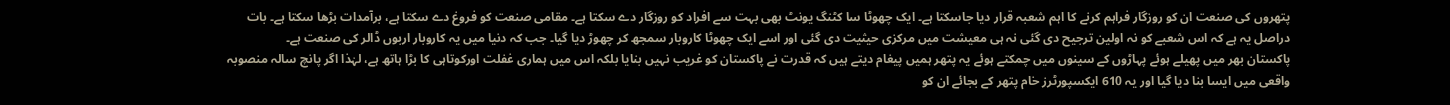پتھروں کی صنعت ان کو روزگار فراہم کرنے کا اہم شعبہ قرار دیا جاسکتا ہے۔ ایک چھوٹا سا کٹنگ یونٹ بھی بہت سے افراد کو روزگار دے سکتا ہے۔ مقامی صنعت کو فروغ دے سکتا ہے، برآمدات بڑھا سکتا ہے۔ بات دراصل یہ ہے کہ اس شعبے کو نہ اولین ترجیح دی گئی نہ ہی معیشت میں مرکزی حیثیت دی گئی اور اسے ایک چھوٹا کاروبار سمجھ کر چھوڑ دیا گیا۔ جب کہ دنیا میں یہ کاروبار اربوں ڈالر کی صنعت ہے۔
پاکستان بھر میں پھیلے ہوئے پہاڑوں کے سینوں میں چمکتے ہوئے یہ پتھر ہمیں پیغام دیتے ہیں کہ قدرت نے پاکستان کو غریب نہیں بنایا بلکہ اس میں ہماری غفلت اورکوتاہی کا بڑا ہاتھ ہے، لہٰذا اگر پانچ سالہ منصوبہ واقعی میں ایسا بنا دیا گیا اور یہ 610 ایکسپورٹرز خام پتھر کے بجائے ان کو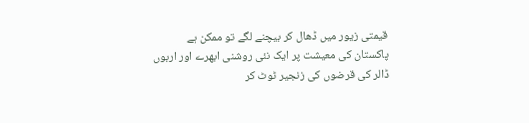قیمتی زیور میں ڈھال کر بیچنے لگے تو ممکن ہے پاکستان کی معیشت پر ایک نئی روشنی ابھرے اور اربوں ڈالر کی قرضوں کی زنجیر ٹوٹ کر